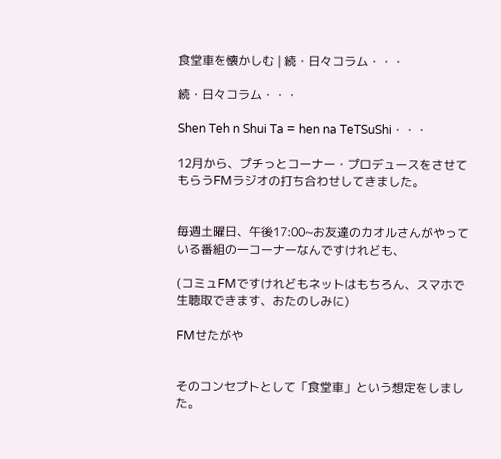食堂車を懐かしむ | 続・日々コラム・・・

続・日々コラム・・・

Shen Teh n Shui Ta = hen na TeTSuShi・・・

12月から、プチっとコーナー・プロデュースをさせてもらうFMラジオの打ち合わせしてきました。


毎週土曜日、午後17:00~お友達のカオルさんがやっている番組の一コーナーなんですけれども、

(コミュFMですけれどもネットはもちろん、スマホで生聴取できます、おたのしみに)

FMせたがや


そのコンセプトとして「食堂車」という想定をしました。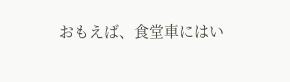おもえば、食堂車にはい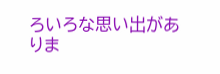ろいろな思い出がありま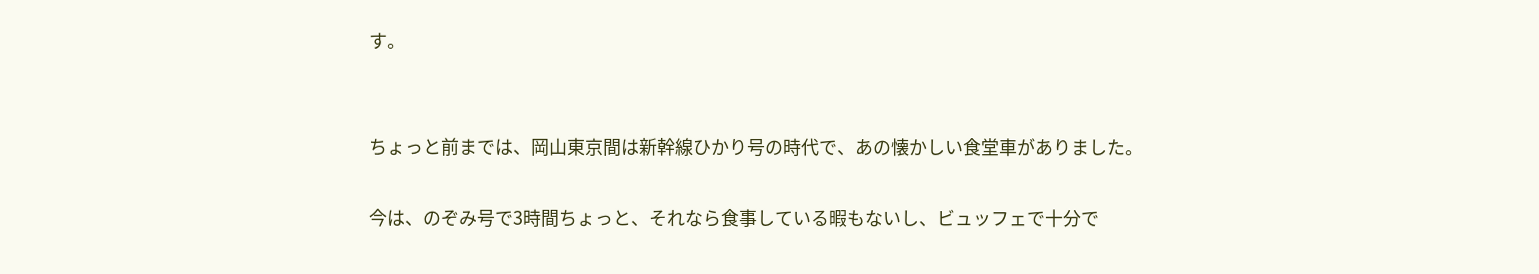す。


ちょっと前までは、岡山東京間は新幹線ひかり号の時代で、あの懐かしい食堂車がありました。

今は、のぞみ号で3時間ちょっと、それなら食事している暇もないし、ビュッフェで十分で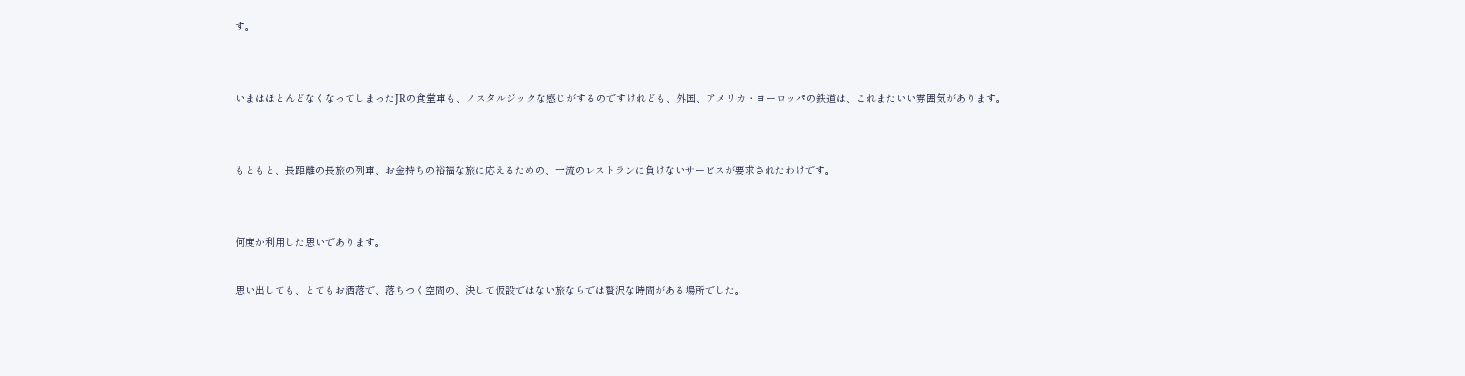す。


いまはほとんどなくなってしまったJRの食堂車も、ノスタルジックな感じがするのですけれども、外国、アメリカ・ヨーロッパの鉄道は、これまたいい雰囲気があります。


もともと、長距離の長旅の列車、お金持ちの裕福な旅に応えるための、一流のレストランに負けないサービスが要求されたわけです。


何度か利用した思いであります。

思い出しても、とてもお洒落で、落ちつく空間の、決して仮設ではない旅ならでは贅沢な時間がある場所でした。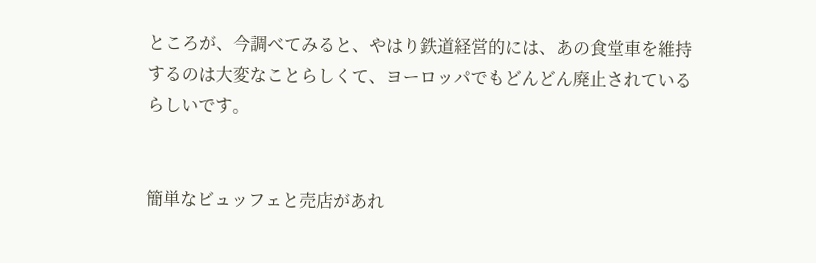ところが、今調べてみると、やはり鉄道経営的には、あの食堂車を維持するのは大変なことらしくて、ヨーロッパでもどんどん廃止されているらしいです。


簡単なビュッフェと売店があれ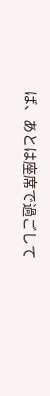ば、あとは座席で過ごして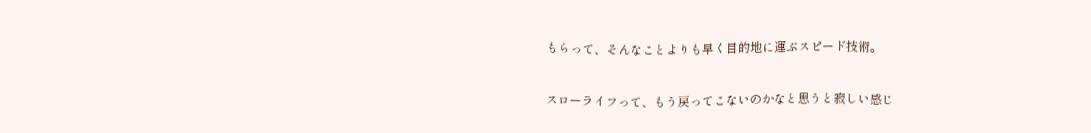もらって、そんなことよりも早く目的地に運ぶスピード技術。


スローライフって、もう戻ってこないのかなと思うと寂しい感じ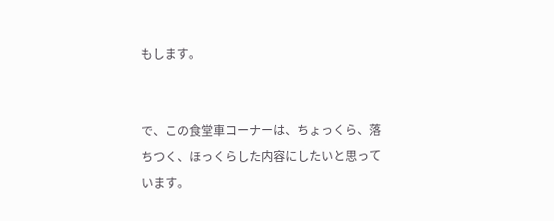もします。


で、この食堂車コーナーは、ちょっくら、落ちつく、ほっくらした内容にしたいと思っています。